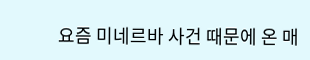요즘 미네르바 사건 때문에 온 매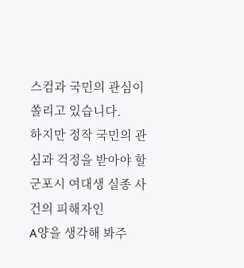스컴과 국민의 관심이 쏠리고 있습니다.
하지만 정작 국민의 관심과 걱정을 받아야 할 군포시 여대생 실종 사건의 피해자인
A양을 생각해 봐주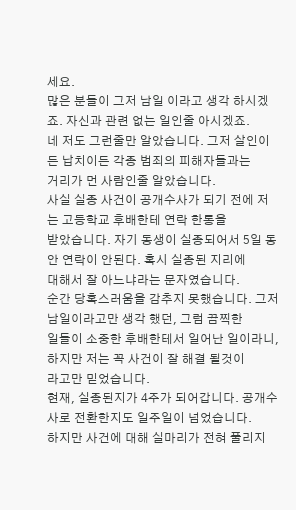세요.
많은 분들이 그저 남일 이라고 생각 하시겠죠. 자신과 관련 없는 일인줄 아시겠죠.
네 저도 그런줄만 알았습니다. 그저 살인이든 납치이든 각종 범죄의 피해자들과는
거리가 먼 사람인줄 알았습니다.
사실 실종 사건이 공개수사가 되기 전에 저는 고등학교 후배한테 연락 한통을
받았습니다. 자기 동생이 실종되어서 5일 동안 연락이 안된다. 혹시 실종된 지리에
대해서 잘 아느냐라는 문자였습니다.
순간 당혹스러움을 감추지 못했습니다. 그저 남일이라고만 생각 했던, 그럼 끔찍한
일들이 소중한 후배한테서 일어난 일이라니, 하지만 저는 꼭 사건이 잘 해결 될것이
라고만 믿었습니다.
현재, 실종된지가 4주가 되어갑니다. 공개수사로 전환한지도 일주일이 넘었습니다.
하지만 사건에 대해 실마리가 전혀 풀리지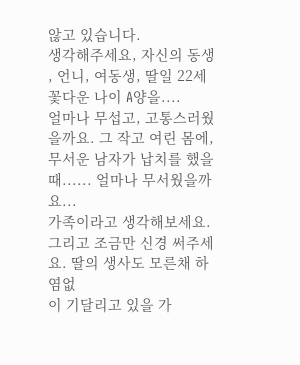않고 있습니다.
생각해주세요, 자신의 동생 , 언니, 여동생, 딸일 22세 꽃다운 나이 A양을....
얼마나 무섭고, 고통스러웠을까요. 그 작고 여린 몸에, 무서운 남자가 납치를 했을
때...... 얼마나 무서웠을까요...
가족이라고 생각해보세요. 그리고 조금만 신경 써주세요. 딸의 생사도 모른채 하염없
이 기달리고 있을 가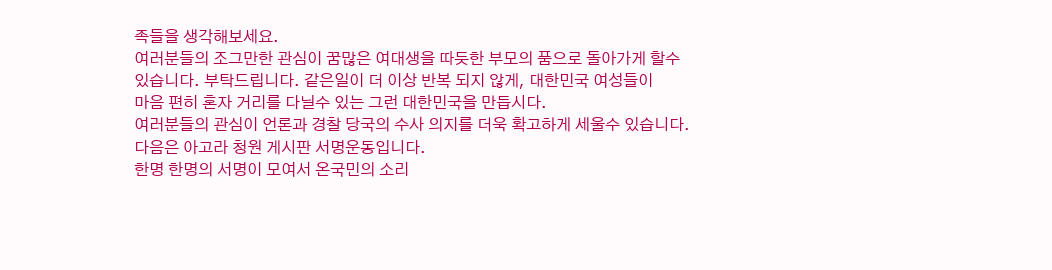족들을 생각해보세요.
여러분들의 조그만한 관심이 꿈많은 여대생을 따듯한 부모의 품으로 돌아가게 할수
있습니다. 부탁드립니다. 같은일이 더 이상 반복 되지 않게, 대한민국 여성들이
마음 편히 혼자 거리를 다닐수 있는 그런 대한민국을 만듭시다.
여러분들의 관심이 언론과 경찰 당국의 수사 의지를 더욱 확고하게 세울수 있습니다.
다음은 아고라 청원 게시판 서명운동입니다.
한명 한명의 서명이 모여서 온국민의 소리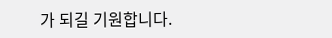가 되길 기원합니다.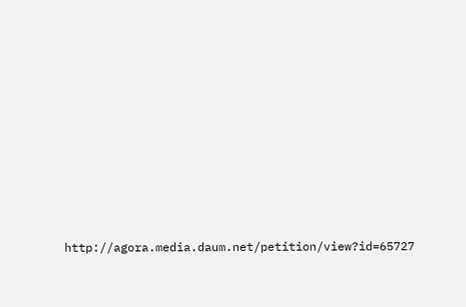http://agora.media.daum.net/petition/view?id=65727